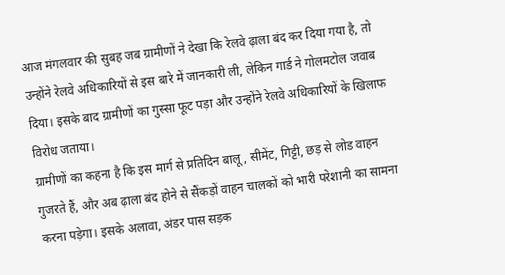आज मंगलवार की सुबह जब ग्रामीणों ने देखा कि रेलवे ढ़ाला बंद कर दिया गया है, तो उन्होंने रेलवे अधिकारियों से इस बारे में जानकारी ली, लेकिन गार्ड ने गोलमटोल जवाब दिया। इसके बाद ग्रामीणों का गुस्सा फूट पड़ा और उन्होंने रेलवे अधिकारियों के खिलाफ विरोध जताया।
ग्रामीणों का कहना है कि इस मार्ग से प्रतिदिन बालू, सीमेंट, गिट्टी, छड़ से लोड वाहन गुजरते हैं, और अब ढ़ाला बंद होने से सैंकड़ों वाहन चालकों को भारी परेशानी का सामना करना पड़ेगा। इसके अलावा, अंडर पास सड़क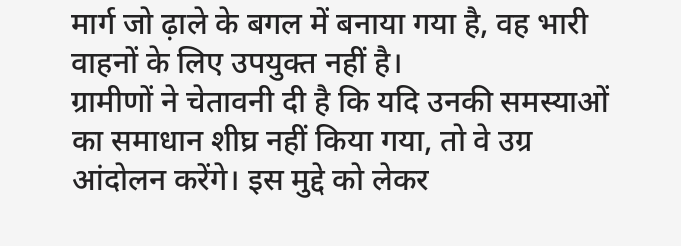मार्ग जो ढ़ाले के बगल में बनाया गया है, वह भारी वाहनों के लिए उपयुक्त नहीं है।
ग्रामीणों ने चेतावनी दी है कि यदि उनकी समस्याओं का समाधान शीघ्र नहीं किया गया, तो वे उग्र आंदोलन करेंगे। इस मुद्दे को लेकर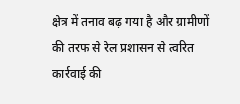क्षेत्र में तनाव बढ़ गया है और ग्रामीणों की तरफ से रेल प्रशासन से त्वरित कार्रवाई की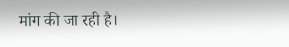मांग की जा रही है।